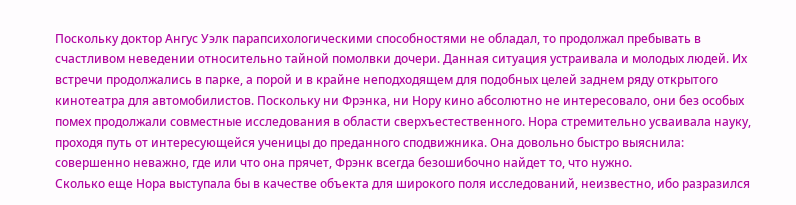Поскольку доктор Ангус Уэлк парапсихологическими способностями не обладал, то продолжал пребывать в счастливом неведении относительно тайной помолвки дочери. Данная ситуация устраивала и молодых людей. Их встречи продолжались в парке, а порой и в крайне неподходящем для подобных целей заднем ряду открытого кинотеатра для автомобилистов. Поскольку ни Фрэнка, ни Нору кино абсолютно не интересовало, они без особых помех продолжали совместные исследования в области сверхъестественного. Нора стремительно усваивала науку, проходя путь от интересующейся ученицы до преданного сподвижника. Она довольно быстро выяснила: совершенно неважно, где или что она прячет, Фрэнк всегда безошибочно найдет то, что нужно.
Сколько еще Нора выступала бы в качестве объекта для широкого поля исследований, неизвестно, ибо разразился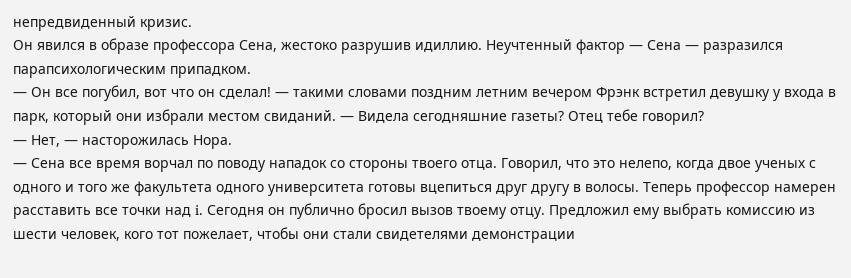непредвиденный кризис.
Он явился в образе профессора Сена, жестоко разрушив идиллию. Неучтенный фактор — Сена — разразился парапсихологическим припадком.
— Он все погубил, вот что он сделал! — такими словами поздним летним вечером Фрэнк встретил девушку у входа в парк, который они избрали местом свиданий. — Видела сегодняшние газеты? Отец тебе говорил?
— Нет, — насторожилась Нора.
— Сена все время ворчал по поводу нападок со стороны твоего отца. Говорил, что это нелепо, когда двое ученых с одного и того же факультета одного университета готовы вцепиться друг другу в волосы. Теперь профессор намерен расставить все точки над i. Сегодня он публично бросил вызов твоему отцу. Предложил ему выбрать комиссию из шести человек, кого тот пожелает, чтобы они стали свидетелями демонстрации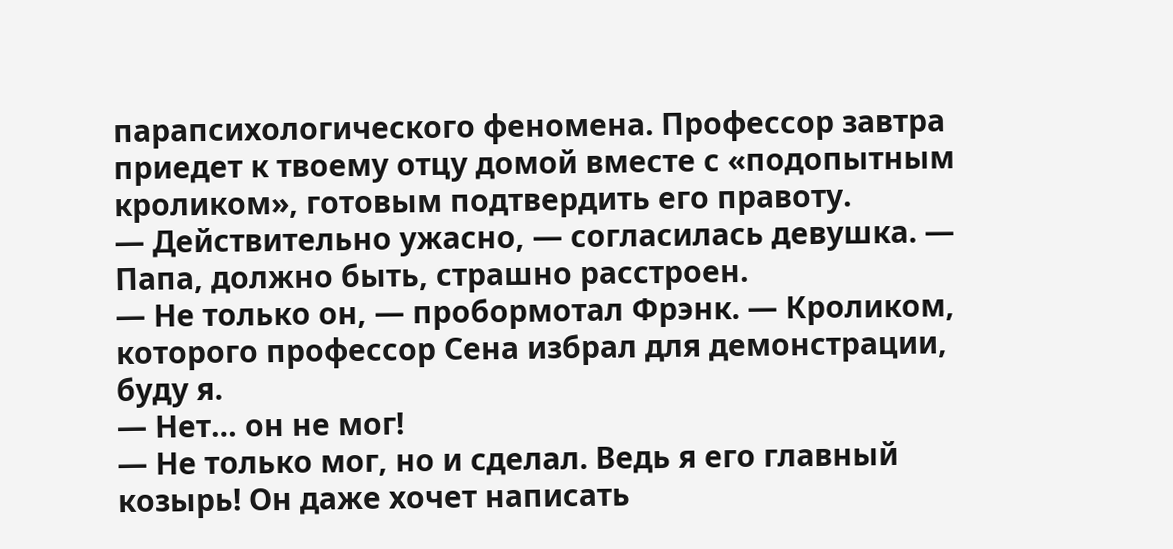парапсихологического феномена. Профессор завтра приедет к твоему отцу домой вместе с «подопытным кроликом», готовым подтвердить его правоту.
— Действительно ужасно, — согласилась девушка. — Папа, должно быть, страшно расстроен.
— Не только он, — пробормотал Фрэнк. — Кроликом, которого профессор Сена избрал для демонстрации, буду я.
— Нет… он не мог!
— Не только мог, но и сделал. Ведь я его главный козырь! Он даже хочет написать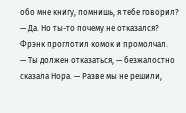обо мне книгу, помнишь, я тебе говорил?
— Да. Но ты-то почему не отказался?
Фрэнк проглотил комок и промолчал.
— Ты должен отказаться, — безжалостно сказала Нора. — Разве мы не решили,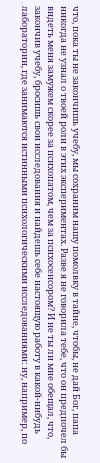что, пока ты не закончишь учебу, мы сохраним нашу помолвку в тайне, чтобы, не дай Бог, папа никогда не узнал о твоей роли в этих экспериментах. Разве я не говорила тебе, что он предпочел бы видеть меня замужем скорее за психопатом, чем за психосенсором? И не ты ли мне обещал, что, закончив учебу, бросишь свои исследования и найдешь себе настоящую работу в какой-нибудь лаборатории, где занимаются истинными психологическими исследованиями: ну, например, по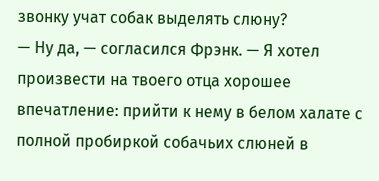звонку учат собак выделять слюну?
— Ну да, — согласился Фрэнк. — Я хотел произвести на твоего отца хорошее впечатление: прийти к нему в белом халате с полной пробиркой собачьих слюней в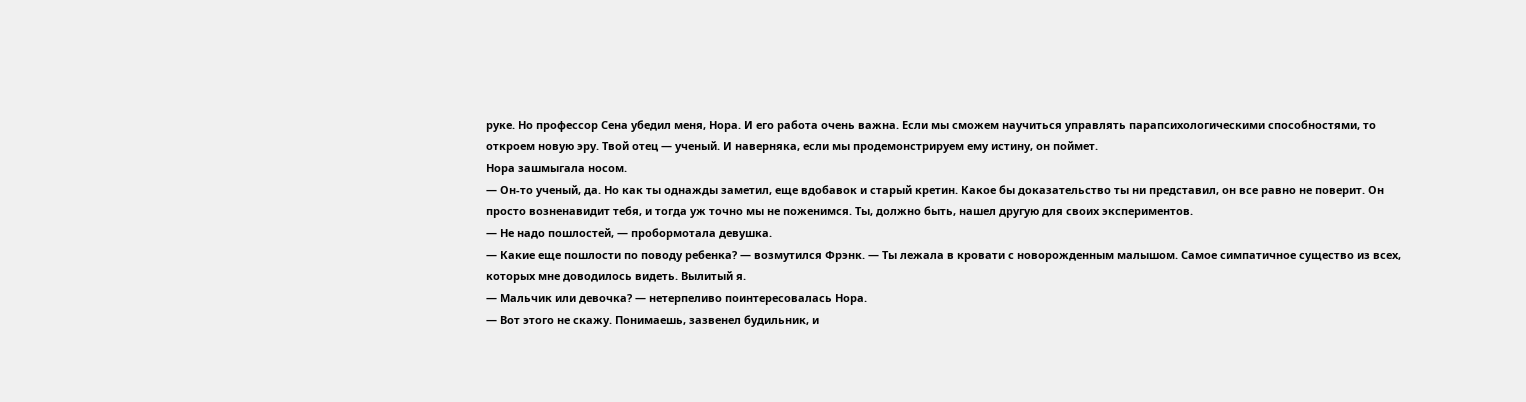руке. Но профессор Сена убедил меня, Нора. И его работа очень важна. Если мы сможем научиться управлять парапсихологическими способностями, то откроем новую эру. Твой отец — ученый. И наверняка, если мы продемонстрируем ему истину, он поймет.
Нора зашмыгала носом.
— Он-то ученый, да. Но как ты однажды заметил, еще вдобавок и старый кретин. Какое бы доказательство ты ни представил, он все равно не поверит. Он просто возненавидит тебя, и тогда уж точно мы не поженимся. Ты, должно быть, нашел другую для своих экспериментов.
— Не надо пошлостей, — пробормотала девушка.
— Какие еще пошлости по поводу ребенка? — возмутился Фрэнк. — Ты лежала в кровати с новорожденным малышом. Самое симпатичное существо из всех, которых мне доводилось видеть. Вылитый я.
— Мальчик или девочка? — нетерпеливо поинтересовалась Нора.
— Вот этого не скажу. Понимаешь, зазвенел будильник, и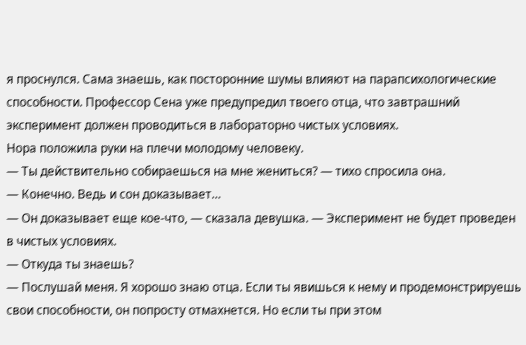я проснулся. Сама знаешь, как посторонние шумы влияют на парапсихологические способности. Профессор Сена уже предупредил твоего отца, что завтрашний эксперимент должен проводиться в лабораторно чистых условиях.
Нора положила руки на плечи молодому человеку.
— Ты действительно собираешься на мне жениться? — тихо спросила она.
— Конечно. Ведь и сон доказывает…
— Он доказывает еще кое-что, — сказала девушка. — Эксперимент не будет проведен в чистых условиях.
— Откуда ты знаешь?
— Послушай меня. Я хорошо знаю отца. Если ты явишься к нему и продемонстрируешь свои способности, он попросту отмахнется. Но если ты при этом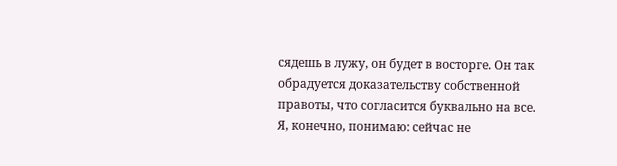сядешь в лужу, он будет в восторге. Он так обрадуется доказательству собственной правоты, что согласится буквально на все. Я, конечно, понимаю: сейчас не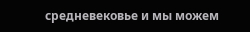средневековье и мы можем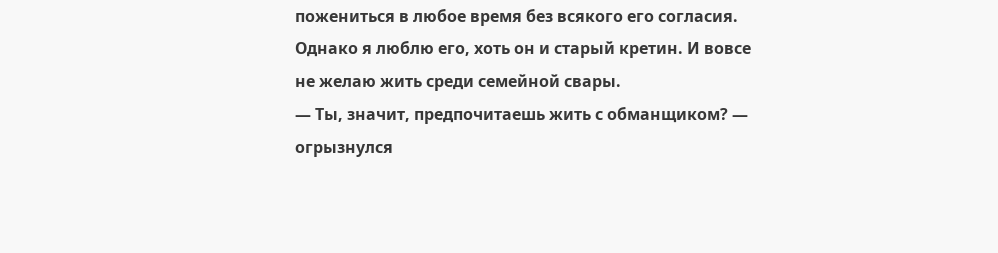пожениться в любое время без всякого его согласия. Однако я люблю его, хоть он и старый кретин. И вовсе не желаю жить среди семейной свары.
— Ты, значит, предпочитаешь жить с обманщиком? — огрызнулся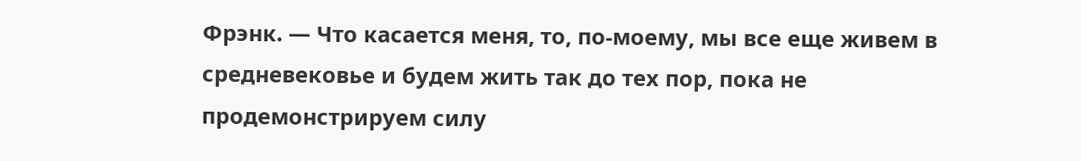Фрэнк. — Что касается меня, то, по-моему, мы все еще живем в средневековье и будем жить так до тех пор, пока не продемонстрируем силу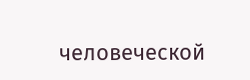человеческой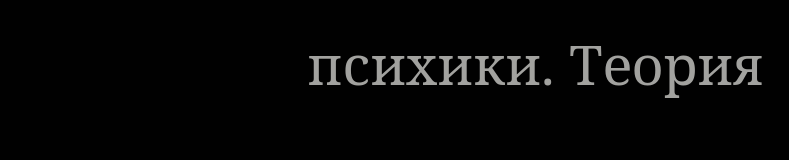психики. Теория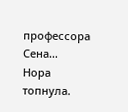профессора Сена…
Нора топнула.